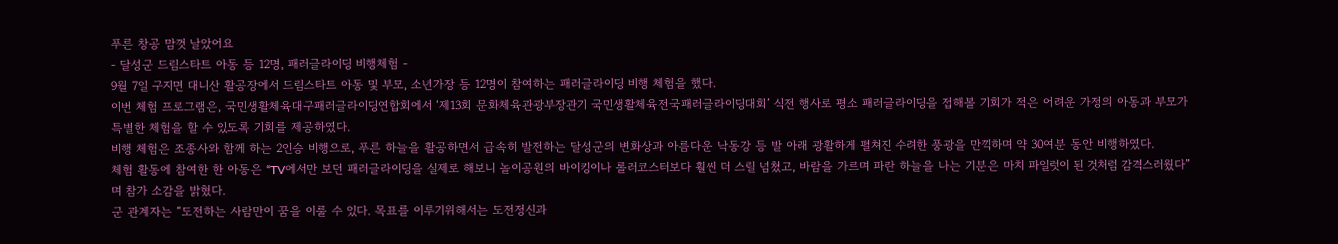푸른 창공 맘껏 날았어요
- 달성군 드림스타트 아동 등 12명, 패러글라이딩 비행체험 -
9월 7일 구지면 대니산 활공장에서 드림스타트 아동 및 부모, 소년가장 등 12명이 참여하는 패러글라이딩 비행 체험을 했다.
이번 체험 프로그램은, 국민생활체육대구패러글라이딩연합회에서 ‘제13회 문화체육관광부장관기 국민생활체육전국패러글라이딩대회’ 식전 행사로 평소 패러글라이딩을 접해볼 기회가 적은 어려운 가정의 아동과 부모가 특별한 체험을 할 수 있도록 기회를 제공하였다.
비행 체험은 조종사와 함께 하는 2인승 비행으로, 푸른 하늘을 활공하면서 급속히 발전하는 달성군의 변화상과 아름다운 낙동강 등 발 아래 광활하게 펼쳐진 수려한 풍광을 만끽하며 약 30여분 동안 비행하였다.
체험 활동에 참여한 한 아동은 “TV에서만 보던 패러글라이딩을 실제로 해보니 놀이공원의 바이킹이나 롤러코스터보다 훨씬 더 스릴 넘쳤고, 바람을 가르며 파란 하늘을 나는 기분은 마치 파일럿이 된 것처럼 감격스러웠다” 며 참가 소감을 밝혔다.
군 관계자는 “도전하는 사람만이 꿈을 이룰 수 있다. 목표를 이루기위해서는 도전정신과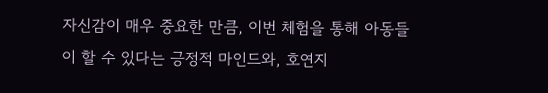자신감이 매우 중요한 만큼, 이번 체험을 통해 아동들이 할 수 있다는 긍정적 마인드와, 호연지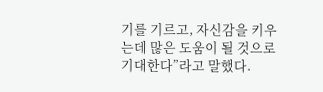기를 기르고, 자신감을 키우는데 많은 도움이 될 것으로 기대한다”라고 말했다.